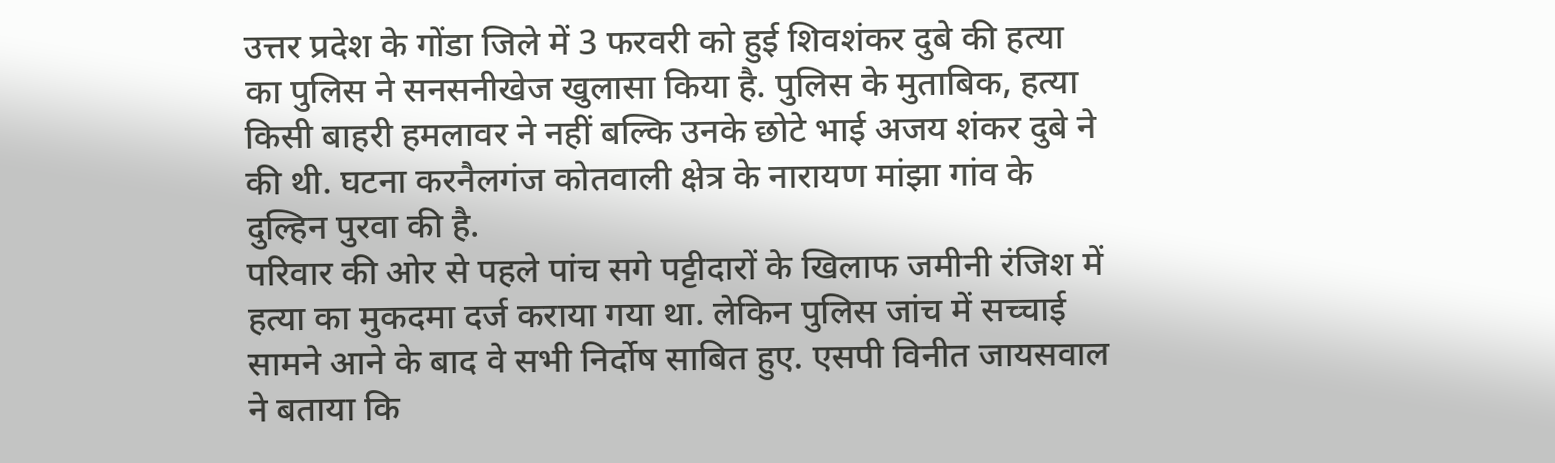उत्तर प्रदेश के गोंडा जिले में 3 फरवरी को हुई शिवशंकर दुबे की हत्या का पुलिस ने सनसनीखेज खुलासा किया है. पुलिस के मुताबिक, हत्या किसी बाहरी हमलावर ने नहीं बल्कि उनके छोटे भाई अजय शंकर दुबे ने की थी. घटना करनैलगंज कोतवाली क्षेत्र के नारायण मांझा गांव के दुल्हिन पुरवा की है.
परिवार की ओर से पहले पांच सगे पट्टीदारों के खिलाफ जमीनी रंजिश में हत्या का मुकदमा दर्ज कराया गया था. लेकिन पुलिस जांच में सच्चाई सामने आने के बाद वे सभी निर्दोष साबित हुए. एसपी विनीत जायसवाल ने बताया कि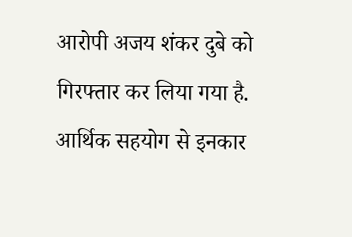आरोपी अजय शंकर दुबे को गिरफ्तार कर लिया गया है.
आर्थिक सहयोग से इनकार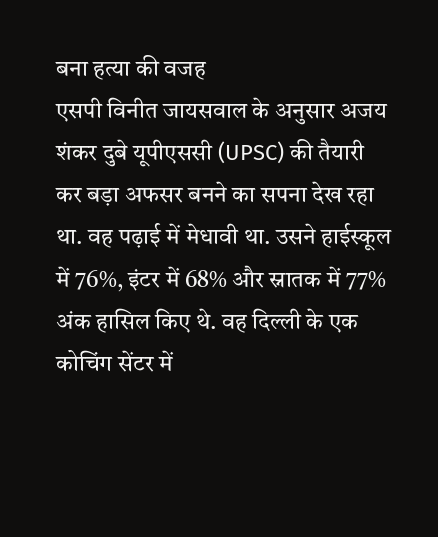बना हत्या की वजह
एसपी विनीत जायसवाल के अनुसार अजय शंकर दुबे यूपीएससी (UPSC) की तैयारी कर बड़ा अफसर बनने का सपना देख रहा था. वह पढ़ाई में मेधावी था. उसने हाईस्कूल में 76%, इंटर में 68% और स्नातक में 77% अंक हासिल किए थे. वह दिल्ली के एक कोचिंग सेंटर में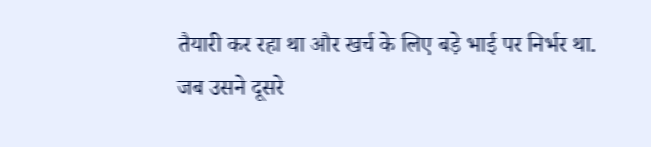तैयारी कर रहा था और खर्च के लिए बड़े भाई पर निर्भर था.
जब उसने दूसरे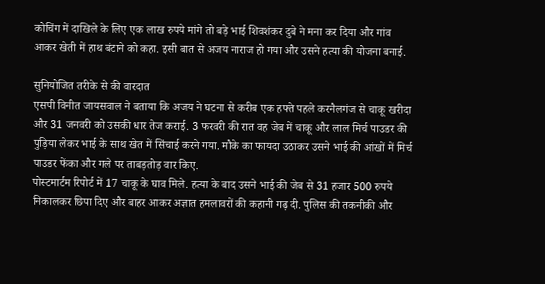कोचिंग में दाखिले के लिए एक लाख रुपये मांगे तो बड़े भाई शिवशंकर दुबे ने मना कर दिया और गांव आकर खेती में हाथ बंटाने को कहा. इसी बात से अजय नाराज हो गया और उसने हत्या की योजना बनाई.

सुनियोजित तरीके से की वारदात
एसपी विनीत जायसवाल ने बताया कि अजय ने घटना से करीब एक हफ्ते पहले करनैलगंज से चाकू खरीदा और 31 जनवरी को उसकी धार तेज कराई. 3 फरवरी की रात वह जेब में चाकू और लाल मिर्च पाउडर की पुड़िया लेकर भाई के साथ खेत में सिंचाई करने गया. मौके का फायदा उठाकर उसने भाई की आंखों में मिर्च पाउडर फेंका और गले पर ताबड़तोड़ वार किए.
पोस्टमार्टम रिपोर्ट में 17 चाकू के घाव मिले. हत्या के बाद उसने भाई की जेब से 31 हजार 500 रुपये निकालकर छिपा दिए और बाहर आकर अज्ञात हमलावरों की कहानी गढ़ दी. पुलिस की तकनीकी और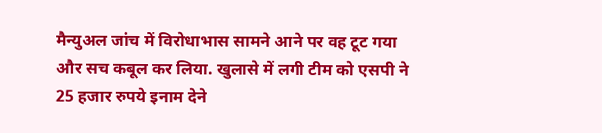मैन्युअल जांच में विरोधाभास सामने आने पर वह टूट गया और सच कबूल कर लिया. खुलासे में लगी टीम को एसपी ने 25 हजार रुपये इनाम देने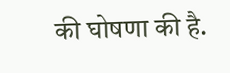की घोषणा की है.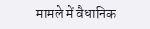मामले में वैधानिक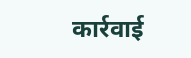कार्रवाई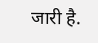जारी है.